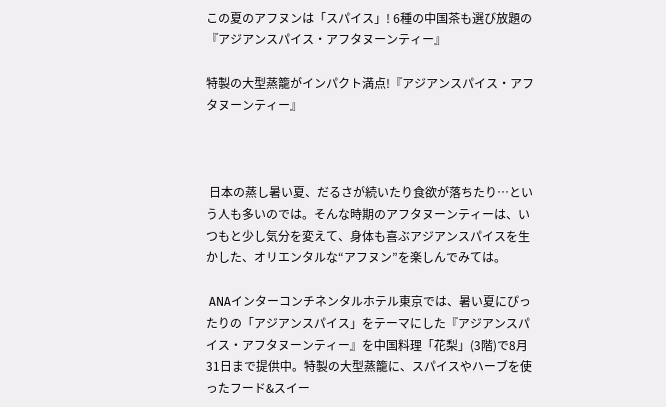この夏のアフヌンは「スパイス」! 6種の中国茶も選び放題の『アジアンスパイス・アフタヌーンティー』

特製の大型蒸籠がインパクト満点!『アジアンスパイス・アフタヌーンティー』



 日本の蒸し暑い夏、だるさが続いたり食欲が落ちたり…という人も多いのでは。そんな時期のアフタヌーンティーは、いつもと少し気分を変えて、身体も喜ぶアジアンスパイスを生かした、オリエンタルな“アフヌン”を楽しんでみては。

 ANAインターコンチネンタルホテル東京では、暑い夏にぴったりの「アジアンスパイス」をテーマにした『アジアンスパイス・アフタヌーンティー』を中国料理「花梨」(3階)で8月31日まで提供中。特製の大型蒸籠に、スパイスやハーブを使ったフード&スイー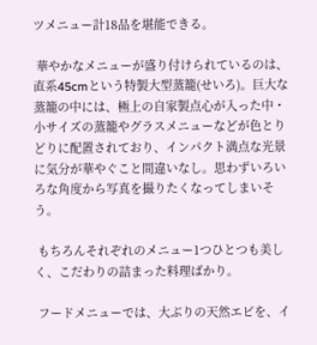ツメニュー計18品を堪能できる。

 華やかなメニューが盛り付けられているのは、直系45cmという特製大型蒸籠(せいろ)。巨大な蒸籠の中には、極上の自家製点心が入った中・小サイズの蒸籠やグラスメニューなどが色とりどりに配置されており、インパクト満点な光景に気分が華やぐこと間違いなし。思わずいろいろな角度から写真を撮りたくなってしまいそう。

 もちろんそれぞれのメニュー1つひとつも美しく、こだわりの詰まった料理ばかり。

 フードメニューでは、大ぶりの天然エビを、イ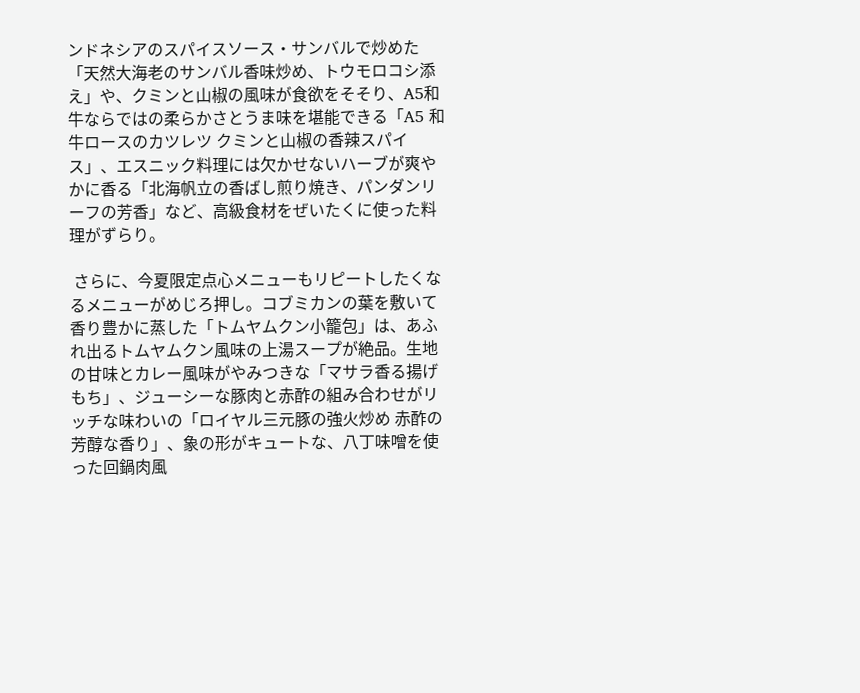ンドネシアのスパイスソース・サンバルで炒めた「天然大海老のサンバル香味炒め、トウモロコシ添え」や、クミンと山椒の風味が食欲をそそり、A5和牛ならではの柔らかさとうま味を堪能できる「A5 和牛ロースのカツレツ クミンと山椒の香辣スパイス」、エスニック料理には欠かせないハーブが爽やかに香る「北海帆立の香ばし煎り焼き、パンダンリーフの芳香」など、高級食材をぜいたくに使った料理がずらり。

 さらに、今夏限定点心メニューもリピートしたくなるメニューがめじろ押し。コブミカンの葉を敷いて香り豊かに蒸した「トムヤムクン小籠包」は、あふれ出るトムヤムクン風味の上湯スープが絶品。生地の甘味とカレー風味がやみつきな「マサラ香る揚げもち」、ジューシーな豚肉と赤酢の組み合わせがリッチな味わいの「ロイヤル三元豚の強火炒め 赤酢の芳醇な香り」、象の形がキュートな、八丁味噌を使った回鍋肉風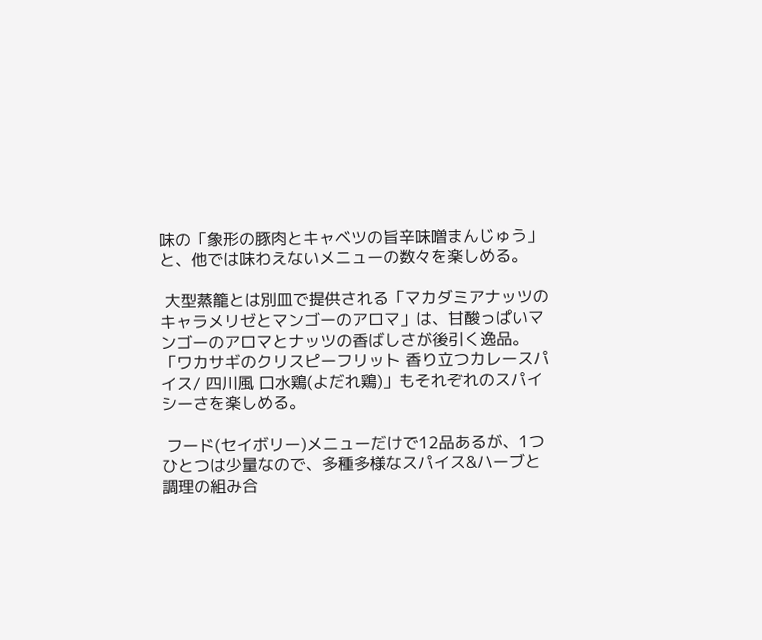味の「象形の豚肉とキャベツの旨辛味噌まんじゅう」と、他では味わえないメニューの数々を楽しめる。

 大型蒸籠とは別皿で提供される「マカダミアナッツのキャラメリゼとマンゴーのアロマ」は、甘酸っぱいマンゴーのアロマとナッツの香ばしさが後引く逸品。「ワカサギのクリスピーフリット 香り立つカレースパイス/ 四川風 口水鶏(よだれ鶏)」もそれぞれのスパイシーさを楽しめる。

 フード(セイボリー)メニューだけで12品あるが、1つひとつは少量なので、多種多様なスパイス&ハーブと調理の組み合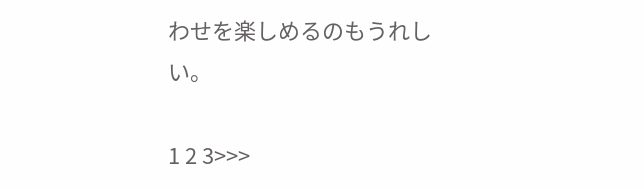わせを楽しめるのもうれしい。

1 2 3>>>